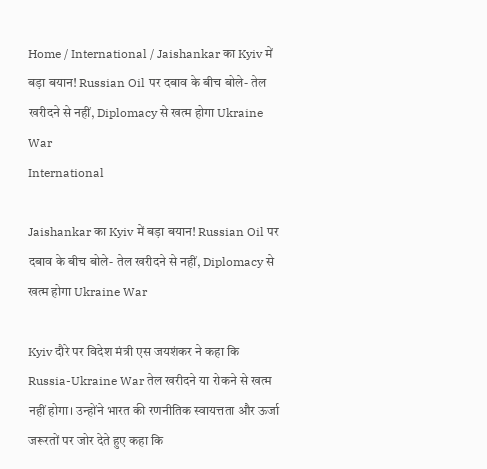Home / International / Jaishankar का Kyiv में बड़ा बयान! Russian Oil पर दबाव के बीच बोले- तेल खरीदने से नहीं, Diplomacy से खत्म होगा Ukraine War
International

Jaishankar का Kyiv में बड़ा बयान! Russian Oil पर दबाव के बीच बोले- तेल खरीदने से नहीं, Diplomacy से खत्म होगा Ukraine War

Kyiv दौरे पर विदेश मंत्री एस जयशंकर ने कहा कि Russia-Ukraine War तेल खरीदने या रोकने से खत्म नहीं होगा। उन्होंने भारत की रणनीतिक स्वायत्तता और ऊर्जा जरूरतों पर जोर देते हुए कहा कि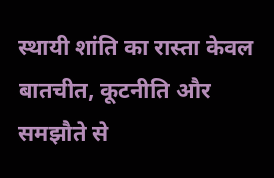स्थायी शांति का रास्ता केवल बातचीत, कूटनीति और समझौते से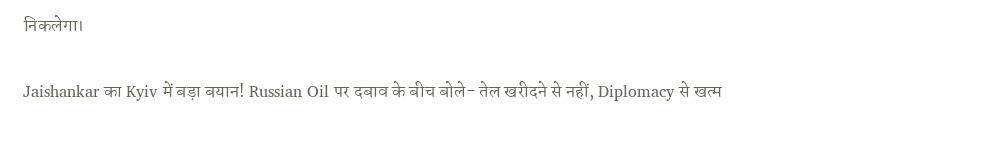निकलेगा।

Jaishankar का Kyiv में बड़ा बयान! Russian Oil पर दबाव के बीच बोले- तेल खरीदने से नहीं, Diplomacy से खत्म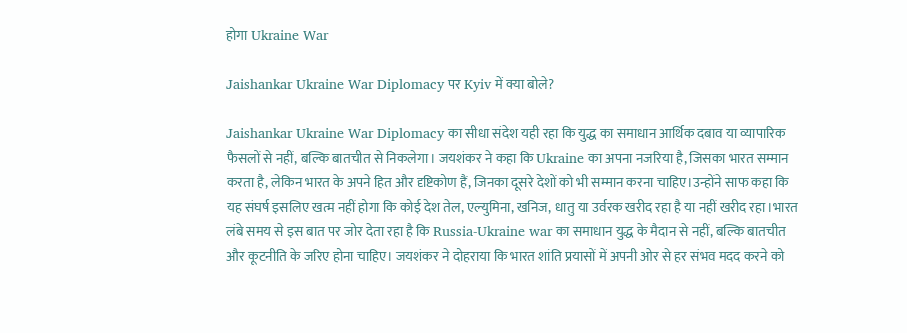होगा Ukraine War

Jaishankar Ukraine War Diplomacy पर Kyiv में क्या बोले?

Jaishankar Ukraine War Diplomacy का सीधा संदेश यही रहा कि युद्ध का समाधान आर्थिक दबाव या व्यापारिक फैसलों से नहीं, बल्कि बातचीत से निकलेगा। जयशंकर ने कहा कि Ukraine का अपना नजरिया है, जिसका भारत सम्मान करता है, लेकिन भारत के अपने हित और दृष्टिकोण हैं, जिनका दूसरे देशों को भी सम्मान करना चाहिए।उन्होंने साफ कहा कि यह संघर्ष इसलिए खत्म नहीं होगा कि कोई देश तेल, एल्युमिना, खनिज, धातु या उर्वरक खरीद रहा है या नहीं खरीद रहा।भारत लंबे समय से इस बात पर जोर देता रहा है कि Russia-Ukraine war का समाधान युद्ध के मैदान से नहीं, बल्कि बातचीत और कूटनीति के जरिए होना चाहिए। जयशंकर ने दोहराया कि भारत शांति प्रयासों में अपनी ओर से हर संभव मदद करने को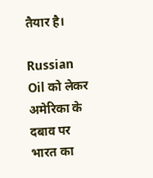तैयार है।

Russian Oil को लेकर अमेरिका के दबाव पर भारत का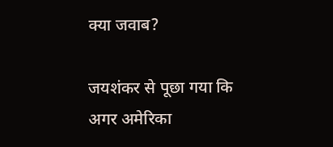क्या जवाब?

जयशंकर से पूछा गया कि अगर अमेरिका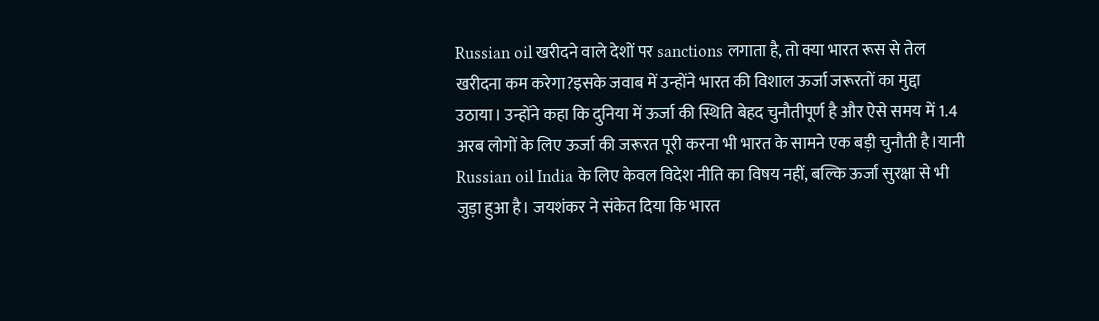Russian oil खरीदने वाले देशों पर sanctions लगाता है, तो क्या भारत रूस से तेल खरीदना कम करेगा?इसके जवाब में उन्होंने भारत की विशाल ऊर्जा जरूरतों का मुद्दा उठाया। उन्होंने कहा कि दुनिया में ऊर्जा की स्थिति बेहद चुनौतीपूर्ण है और ऐसे समय में 1.4 अरब लोगों के लिए ऊर्जा की जरूरत पूरी करना भी भारत के सामने एक बड़ी चुनौती है।यानी Russian oil India के लिए केवल विदेश नीति का विषय नहीं, बल्कि ऊर्जा सुरक्षा से भी जुड़ा हुआ है। जयशंकर ने संकेत दिया कि भारत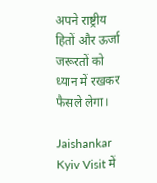अपने राष्ट्रीय हितों और ऊर्जा जरूरतों को ध्यान में रखकर फैसले लेगा।

Jaishankar Kyiv Visit में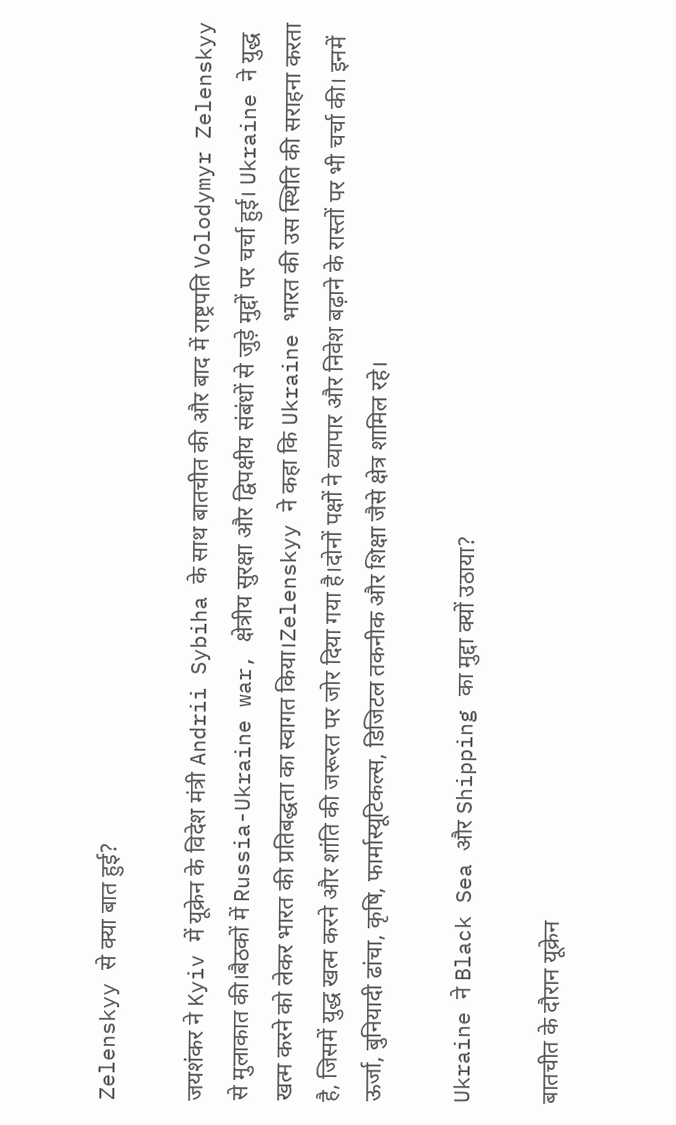Zelenskyy से क्या बात हुई?

जयशंकर ने Kyiv में यूक्रेन के विदेश मंत्री Andrii Sybiha के साथ बातचीत की और बाद में राष्ट्रपति Volodymyr Zelenskyy से मुलाकात की।बैठकों में Russia-Ukraine war, क्षेत्रीय सुरक्षा और द्विपक्षीय संबंधों से जुड़े मुद्दों पर चर्चा हुई। Ukraine ने युद्ध खत्म करने को लेकर भारत की प्रतिबद्धता का स्वागत किया।Zelenskyy ने कहा कि Ukraine भारत की उस स्थिति की सराहना करता है, जिसमें युद्ध खत्म करने और शांति की जरूरत पर जोर दिया गया है।दोनों पक्षों ने व्यापार और निवेश बढ़ाने के रास्तों पर भी चर्चा की। इनमें ऊर्जा, बुनियादी ढांचा, कृषि, फार्मास्यूटिकल्स, डिजिटल तकनीक और शिक्षा जैसे क्षेत्र शामिल रहे।

Ukraine ने Black Sea और Shipping का मुद्दा क्यों उठाया?

बातचीत के दौरान यूक्रेन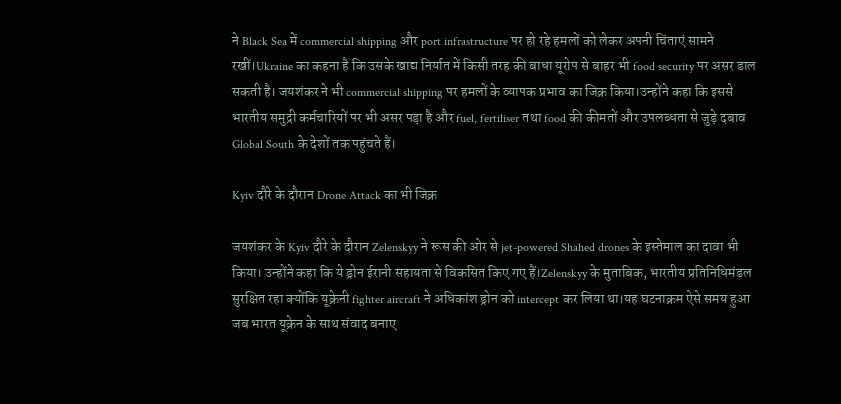ने Black Sea में commercial shipping और port infrastructure पर हो रहे हमलों को लेकर अपनी चिंताएं सामने रखीं।Ukraine का कहना है कि उसके खाद्य निर्यात में किसी तरह की बाधा यूरोप से बाहर भी food security पर असर डाल सकती है। जयशंकर ने भी commercial shipping पर हमलों के व्यापक प्रभाव का जिक्र किया।उन्होंने कहा कि इससे भारतीय समुद्री कर्मचारियों पर भी असर पड़ा है और fuel, fertiliser तथा food की कीमतों और उपलब्धता से जुड़े दबाव Global South के देशों तक पहुंचते हैं।

Kyiv दौरे के दौरान Drone Attack का भी जिक्र

जयशंकर के Kyiv दौरे के दौरान Zelenskyy ने रूस की ओर से jet-powered Shahed drones के इस्तेमाल का दावा भी किया। उन्होंने कहा कि ये ड्रोन ईरानी सहायता से विकसित किए गए हैं।Zelenskyy के मुताबिक, भारतीय प्रतिनिधिमंडल सुरक्षित रहा क्योंकि यूक्रेनी fighter aircraft ने अधिकांश ड्रोन को intercept कर लिया था।यह घटनाक्रम ऐसे समय हुआ जब भारत यूक्रेन के साथ संवाद बनाए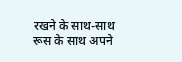रखने के साथ-साथ रूस के साथ अपने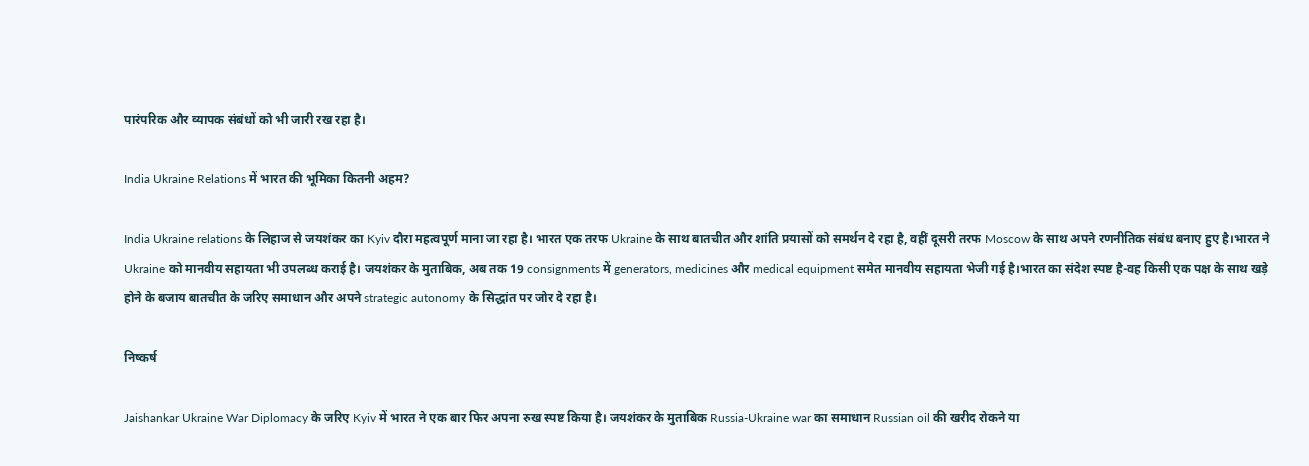पारंपरिक और व्यापक संबंधों को भी जारी रख रहा है।

India Ukraine Relations में भारत की भूमिका कितनी अहम?

India Ukraine relations के लिहाज से जयशंकर का Kyiv दौरा महत्वपूर्ण माना जा रहा है। भारत एक तरफ Ukraine के साथ बातचीत और शांति प्रयासों को समर्थन दे रहा है, वहीं दूसरी तरफ Moscow के साथ अपने रणनीतिक संबंध बनाए हुए है।भारत ने Ukraine को मानवीय सहायता भी उपलब्ध कराई है। जयशंकर के मुताबिक, अब तक 19 consignments में generators, medicines और medical equipment समेत मानवीय सहायता भेजी गई है।भारत का संदेश स्पष्ट है-वह किसी एक पक्ष के साथ खड़े होने के बजाय बातचीत के जरिए समाधान और अपने strategic autonomy के सिद्धांत पर जोर दे रहा है।

निष्कर्ष

Jaishankar Ukraine War Diplomacy के जरिए Kyiv में भारत ने एक बार फिर अपना रुख स्पष्ट किया है। जयशंकर के मुताबिक Russia-Ukraine war का समाधान Russian oil की खरीद रोकने या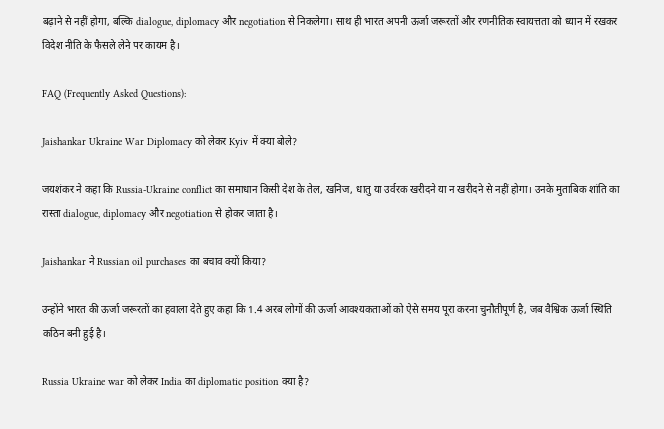बढ़ाने से नहीं होगा, बल्कि dialogue, diplomacy और negotiation से निकलेगा। साथ ही भारत अपनी ऊर्जा जरूरतों और रणनीतिक स्वायत्तता को ध्यान में रखकर विदेश नीति के फैसले लेने पर कायम है।

FAQ (Frequently Asked Questions):

Jaishankar Ukraine War Diplomacy को लेकर Kyiv में क्या बोले?

जयशंकर ने कहा कि Russia-Ukraine conflict का समाधान किसी देश के तेल, खनिज, धातु या उर्वरक खरीदने या न खरीदने से नहीं होगा। उनके मुताबिक शांति का रास्ता dialogue, diplomacy और negotiation से होकर जाता है।

Jaishankar ने Russian oil purchases का बचाव क्यों किया?

उन्होंने भारत की ऊर्जा जरूरतों का हवाला देते हुए कहा कि 1.4 अरब लोगों की ऊर्जा आवश्यकताओं को ऐसे समय पूरा करना चुनौतीपूर्ण है, जब वैश्विक ऊर्जा स्थिति कठिन बनी हुई है।

Russia Ukraine war को लेकर India का diplomatic position क्या है?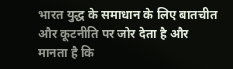भारत युद्ध के समाधान के लिए बातचीत और कूटनीति पर जोर देता है और मानता है कि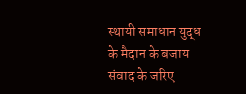स्थायी समाधान युद्ध के मैदान के बजाय संवाद के जरिए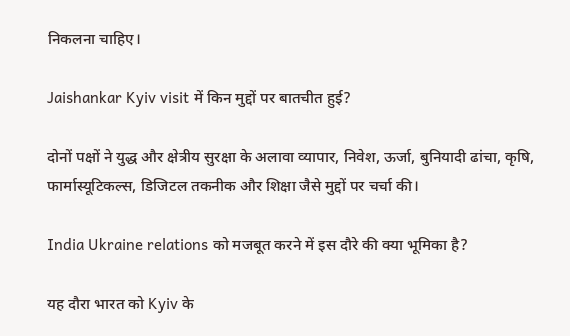निकलना चाहिए।

Jaishankar Kyiv visit में किन मुद्दों पर बातचीत हुई?

दोनों पक्षों ने युद्ध और क्षेत्रीय सुरक्षा के अलावा व्यापार, निवेश, ऊर्जा, बुनियादी ढांचा, कृषि, फार्मास्यूटिकल्स, डिजिटल तकनीक और शिक्षा जैसे मुद्दों पर चर्चा की।

India Ukraine relations को मजबूत करने में इस दौरे की क्या भूमिका है?

यह दौरा भारत को Kyiv के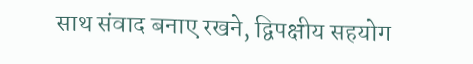साथ संवाद बनाए रखने, द्विपक्षीय सहयोग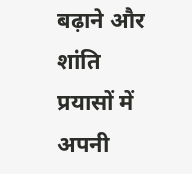बढ़ाने और शांति प्रयासों में अपनी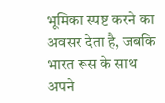भूमिका स्पष्ट करने का अवसर देता है, जबकि भारत रूस के साथ अपने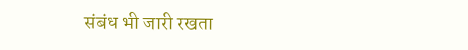संबंध भी जारी रखता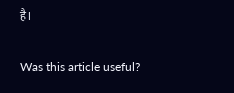है।

Was this article useful?